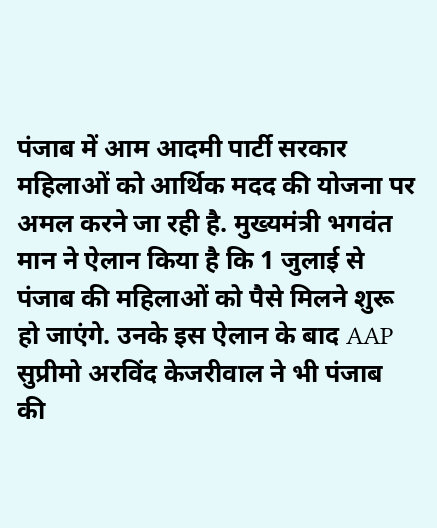पंजाब में आम आदमी पार्टी सरकार महिलाओं को आर्थिक मदद की योजना पर अमल करने जा रही है. मुख्यमंत्री भगवंत मान ने ऐलान किया है कि 1 जुलाई से पंजाब की महिलाओं को पैसे मिलने शुरू हो जाएंगे. उनके इस ऐलान के बाद AAP सुप्रीमो अरविंद केजरीवाल ने भी पंजाब की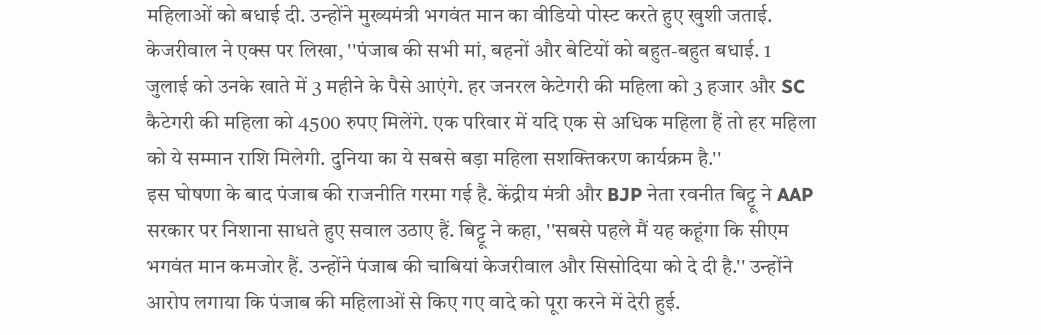महिलाओं को बधाई दी. उन्होंने मुख्यमंत्री भगवंत मान का वीडियो पोस्ट करते हुए खुशी जताई.
केजरीवाल ने एक्स पर लिखा, ''पंजाब की सभी मां, बहनों और बेटियों को बहुत-बहुत बधाई. 1 जुलाई को उनके खाते में 3 महीने के पैसे आएंगे. हर जनरल केटेगरी की महिला को 3 हजार और SC कैटेगरी की महिला को 4500 रुपए मिलेंगे. एक परिवार में यदि एक से अधिक महिला हैं तो हर महिला को ये सम्मान राशि मिलेगी. दुनिया का ये सबसे बड़ा महिला सशक्तिकरण कार्यक्रम है.''
इस घोषणा के बाद पंजाब की राजनीति गरमा गई है. केंद्रीय मंत्री और BJP नेता रवनीत बिट्टू ने AAP सरकार पर निशाना साधते हुए सवाल उठाए हैं. बिट्टू ने कहा, ''सबसे पहले मैं यह कहूंगा कि सीएम भगवंत मान कमजोर हैं. उन्होंने पंजाब की चाबियां केजरीवाल और सिसोदिया को दे दी है.'' उन्होंने आरोप लगाया कि पंजाब की महिलाओं से किए गए वादे को पूरा करने में देरी हुई.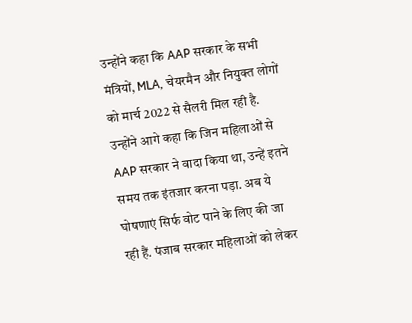उन्होंने कहा कि AAP सरकार के सभी मंत्रियों, MLA, चेयरमैन और नियुक्त लोगों को मार्च 2022 से सैलरी मिल रही है. उन्होंने आगे कहा कि जिन महिलाओं से AAP सरकार ने वादा किया था, उन्हें इतने समय तक इंतजार करना पड़ा. अब ये घोषणाएं सिर्फ वोट पाने के लिए की जा रही हैं. पंजाब सरकार महिलाओं को लेकर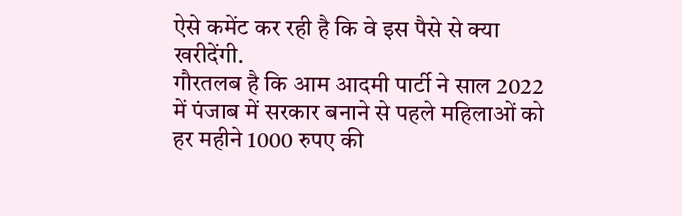ऐसे कमेंट कर रही है कि वे इस पैसे से क्या खरीदेंगी.
गौरतलब है कि आम आदमी पार्टी ने साल 2022 में पंजाब में सरकार बनाने से पहले महिलाओं को हर महीने 1000 रुपए की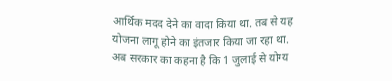आर्थिक मदद देने का वादा किया था. तब से यह योजना लागू होने का इंतजार किया जा रहा था. अब सरकार का कहना है कि 1 जुलाई से योग्य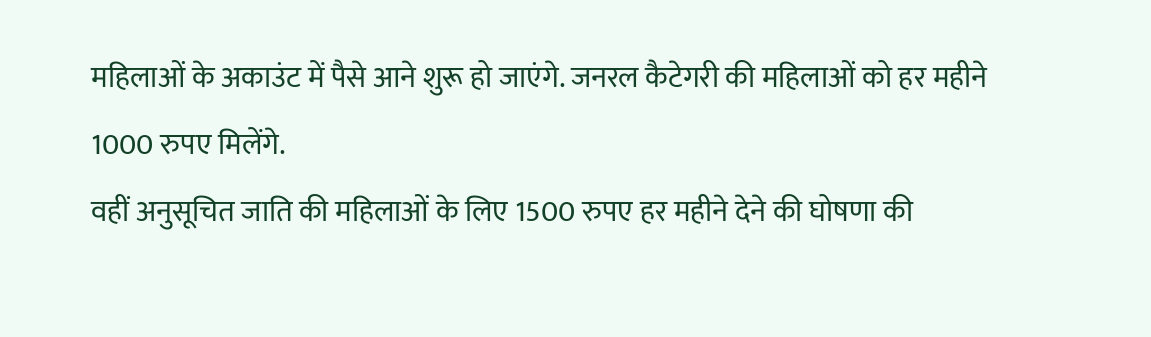महिलाओं के अकाउंट में पैसे आने शुरू हो जाएंगे. जनरल कैटेगरी की महिलाओं को हर महीने 1000 रुपए मिलेंगे.
वहीं अनुसूचित जाति की महिलाओं के लिए 1500 रुपए हर महीने देने की घोषणा की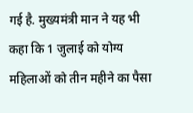गई है. मुख्यमंत्री मान ने यह भी कहा कि 1 जुलाई को योग्य महिलाओं को तीन महीने का पैसा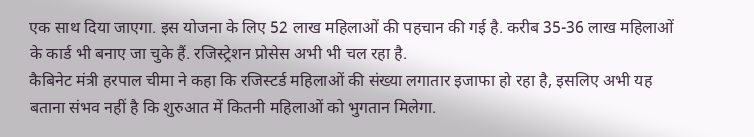एक साथ दिया जाएगा. इस योजना के लिए 52 लाख महिलाओं की पहचान की गई है. करीब 35-36 लाख महिलाओं के कार्ड भी बनाए जा चुके हैं. रजिस्ट्रेशन प्रोसेस अभी भी चल रहा है.
कैबिनेट मंत्री हरपाल चीमा ने कहा कि रजिस्टर्ड महिलाओं की संख्या लगातार इजाफा हो रहा है, इसलिए अभी यह बताना संभव नहीं है कि शुरुआत में कितनी महिलाओं को भुगतान मिलेगा.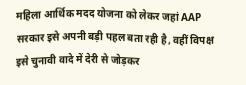महिला आर्थिक मदद योजना को लेकर जहां AAP सरकार इसे अपनी बड़ी पहल बता रही है, वहीं विपक्ष इसे चुनावी वादे में देरी से जोड़कर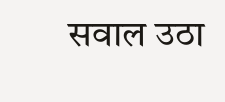सवाल उठा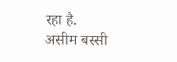रहा है.
असीम बस्सी